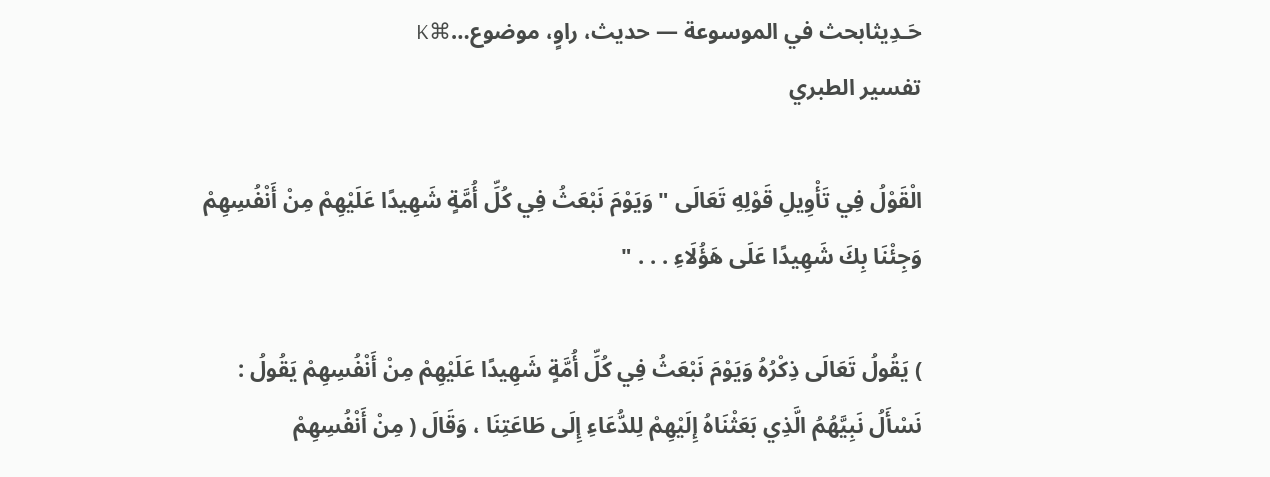حَـدِيثابحث في الموسوعة — حديث، راوٍ، موضوع…⌘K
تفسير الطبري

الْقَوْلُ فِي تَأْوِيلِ قَوْلِهِ تَعَالَى " وَيَوْمَ نَبْعَثُ فِي كُلِّ أُمَّةٍ شَهِيدًا عَلَيْهِمْ مِنْ أَنْفُسِهِمْ وَجِئْنَا بِكَ شَهِيدًا عَلَى هَؤُلَاءِ . . . "

) يَقُولُ تَعَالَى ذِكْرُهُ وَيَوْمَ نَبْعَثُ فِي كُلِّ أُمَّةٍ شَهِيدًا عَلَيْهِمْ مِنْ أَنْفُسِهِمْ يَقُولُ : نَسْأَلُ نَبِيَّهُمُ الَّذِي بَعَثْنَاهُ إِلَيْهِمْ لِلدُّعَاءِ إِلَى طَاعَتِنَا ، وَقَالَ ( مِنْ أَنْفُسِهِمْ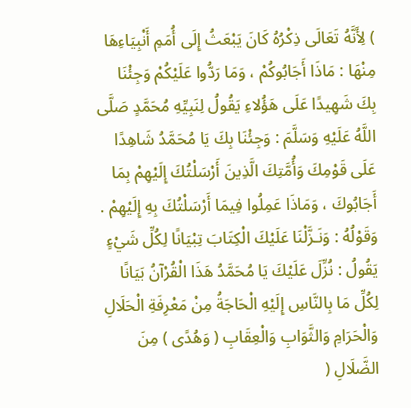) لِأَنَّهُ تَعَالَى ذِكْرُهُ كَانَ يَبْعَثُ إِلَى أُمَمِ أَنْبِيَاءِهَا مِنْهَا : مَاذَا أَجَابُوكُمْ ، وَمَا رَدُّوا عَلَيْكُمْ وَجِئْنَا بِكَ شَهِيدًا عَلَى هَؤُلاءِ يَقُولُ لِنَبِيِّهِ مُحَمَّدٍ صَلَّى اللَّهُ عَلَيْهِ وَسَلَّمَ : وَجِئْنَا بِكَ يَا مُحَمَّدُ شَاهِدًا عَلَى قَوْمِكَ وَأُمَّتِكَ الَّذِينَ أَرْسَلْتُكَ إِلَيْهِمْ بِمَا أَجَابُوكَ ، وَمَاذَا عَمِلُوا فِيمَا أَرْسَلْتُكَ بِهِ إِلَيْهِمْ . وَقَوْلُهُ : وَنَـزَّلْنَا عَلَيْكَ الْكِتَابَ تِبْيَانًا لِكُلِّ شَيْءٍ يَقُولُ : نُزِّلَ عَلَيْكَ يَا مُحَمَّدُ هَذَا الْقُرْآنُ بَيَانًا لِكُلِّ مَا بِالنَّاسِ إِلَيْهِ الْحَاجَةُ مِنْ مَعْرِفَةِ الْحَلَالِ وَالْحَرَامِ وَالثَّوَابِ وَالْعِقَابِ ( وَهُدًى ) مِنَ الضَّلَالِ (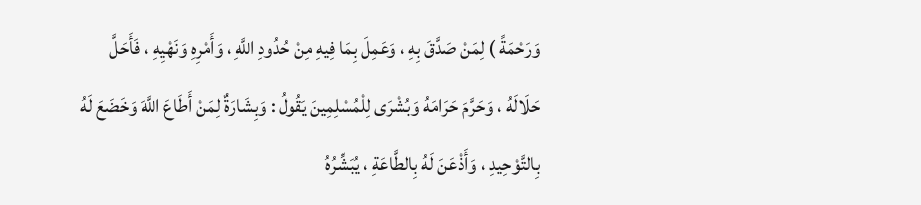وَرَحْمَةً ) لِمَنْ صَدَّقَ بِهِ ، وَعَمِلَ بِمَا فِيهِ مِنْ حُدُودِ اللَّهِ ، وَأَمْرِهِ وَنَهْيِهِ ، فَأَحَلَّ حَلَالَهُ ، وَحَرَّمَ حَرَامَهُ وَبُشْرَى لِلْمُسْلِمِينَ يَقُولُ : وَبِشَارَةٌ لِمَنْ أَطَاعَ اللَّهَ وَخَضَعَ لَهُ بِالتَّوْحِيدِ ، وَأَذْعَنَ لَهُ بِالطَّاعَةِ ، يُبَشِّرُهُ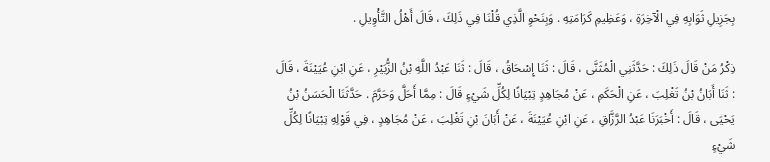بِجَزِيلِ ثَوَابِهِ فِي الْآخِرَةِ ، وَعَظِيمِ كَرَامَتِهِ . وَبِنَحْوِ الَّذِي قُلْنَا فِي ذَلِكَ ، قَالَ أَهْلُ التَّأْوِيلِ .

ذِكْرُ مَنْ قَالَ ذَلِكَ : حَدَّثَنِي الْمُثَنَّى ، قَالَ : ثَنَا إِسْحَاقُ ، قَالَ : ثَنَا عَبْدُ اللَّهِ بْنُ الزُّبَيْرِ ، عَنِ ابْنِ عُيَيْنَةَ ، قَالَ : ثَنَا أَبَانُ بْنُ تَغْلِبَ ، عَنِ الْحَكَمِ ، عَنْ مُجَاهِدٍ تِبْيَانًا لِكُلِّ شَيْءٍ قَالَ : مِمَّا أَحَلَّ وَحَرَّمَ . حَدَّثَنَا الْحَسَنُ بْنُ يَحْيَى ، قَالَ : أَخْبَرَنَا عَبْدُ الرَّزَّاقِ ، عَنِ ابْنِ عُيَيْنَةَ ، عَنْ أَبَانَ بْنِ تَغْلِبَ ، عَنْ مُجَاهِدٍ ، فِي قَوْلِهِ تِبْيَانًا لِكُلِّ شَيْءٍ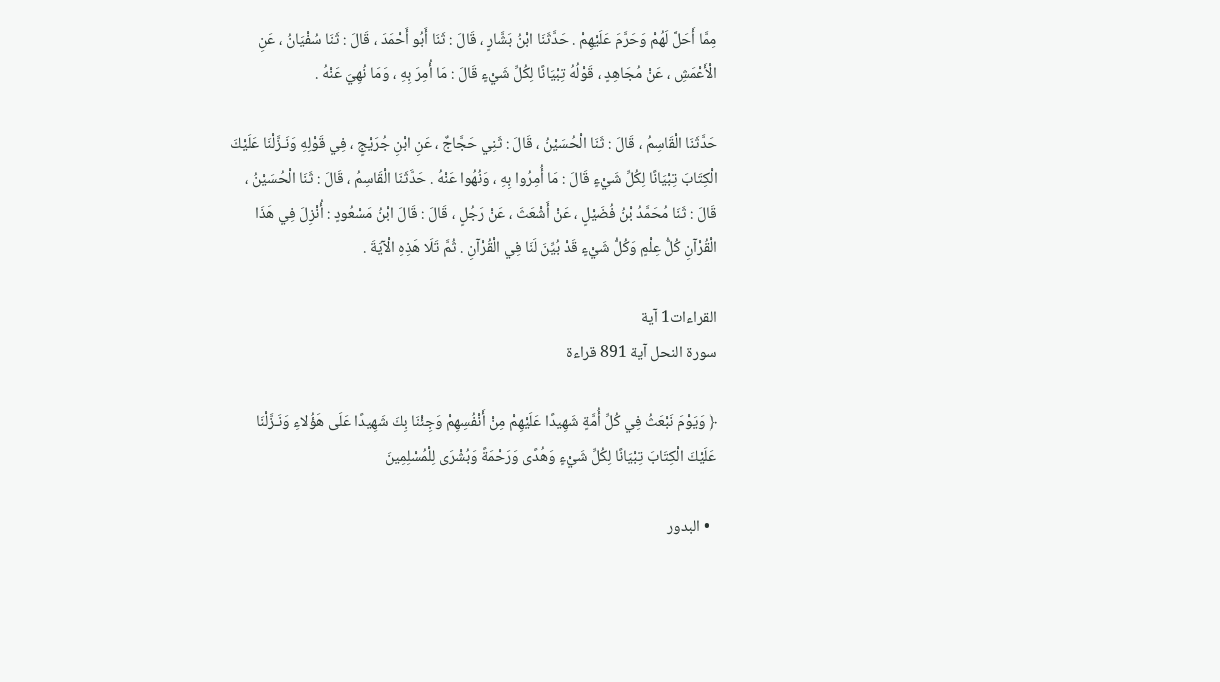مِمَّا أَحَلَّ لَهُمْ وَحَرَّمَ عَلَيْهِمْ . حَدَّثَنَا ابْنُ بَشَّارٍ ، قَالَ : ثَنَا أَبُو أَحْمَدَ ، قَالَ : ثَنَا سُفْيَانُ ، عَنِ الْأَعْمَشِ ، عَنْ مُجَاهِدٍ ، قَوْلُهُ تِبْيَانًا لِكُلِّ شَيْءٍ قَالَ : مَا أُمِرَ بِهِ ، وَمَا نُهِيَ عَنْهُ .

حَدَّثَنَا الْقَاسِمُ ، قَالَ : ثَنَا الْحُسَيْنُ ، قَالَ : ثَنِي حَجَّاجٌ ، عَنِ ابْنِ جُرَيْجٍ ، فِي قَوْلِهِ وَنَـزَّلْنَا عَلَيْكَ الْكِتَابَ تِبْيَانًا لِكُلِّ شَيْءٍ قَالَ : مَا أُمِرُوا بِهِ ، وَنُهُوا عَنْهُ . حَدَّثَنَا الْقَاسِمُ ، قَالَ : ثَنَا الْحُسَيْنُ ، قَالَ : ثَنَا مُحَمَّدُ بْنُ فُضَيْلٍ ، عَنْ أَشْعَثَ ، عَنْ رَجُلٍ ، قَالَ : قَالَ ابْنُ مَسْعُودٍ : أُنْزِلَ فِي هَذَا الْقُرْآنِ كُلُّ عِلْمٍ وَكُلُّ شَيْءٍ قَدْ بُيِّنَ لَنَا فِي الْقُرْآنِ . ثُمَّ تَلَا هَذِهِ الْآيَةَ .

القراءات1 آية
سورة النحل آية 891 قراءة

﴿ وَيَوْمَ نَبْعَثُ فِي كُلِّ أُمَّةٍ شَهِيدًا عَلَيْهِمْ مِنْ أَنْفُسِهِمْ وَجِئْنَا بِكَ شَهِيدًا عَلَى هَؤُلاءِ وَنَـزَّلْنَا عَلَيْكَ الْكِتَابَ تِبْيَانًا لِكُلِّ شَيْءٍ وَهُدًى وَرَحْمَةً وَبُشْرَى لِلْمُسْلِمِينَ

  • البدور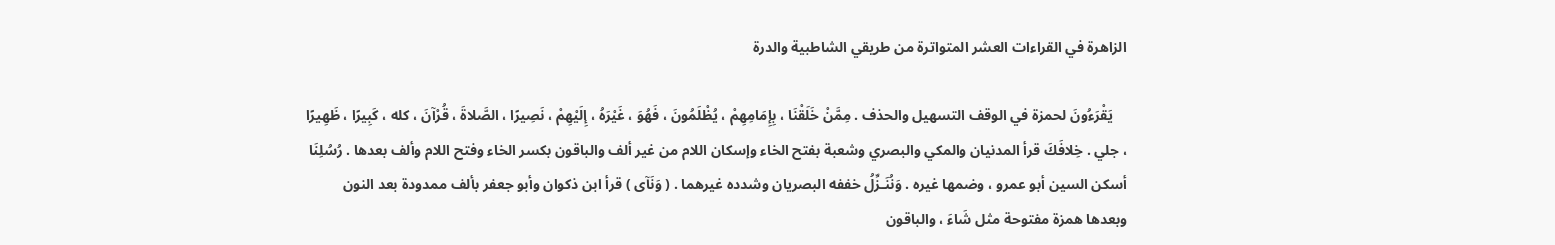الزاهرة في القراءات العشر المتواترة من طريقي الشاطبية والدرة

    يَقْرَءُونَ لحمزة في الوقف التسهيل والحذف . مِمَّنْ خَلَقْنَا ، بِإِمَامِهِمْ ، يُظْلَمُونَ ، فَهُوَ ، غَيْرَهُ ، إِلَيْهِمْ ، نَصِيرًا ، الصَّلاةَ ، قُرْآنَ ، كله ، كَبِيرًا ، ظَهِيرًا ، جلي . خِلافَكَ قرأ المدنيان والمكي والبصري وشعبة بفتح الخاء وإسكان اللام من غير ألف والباقون بكسر الخاء وفتح اللام وألف بعدها . رُسُلِنَا أسكن السين أبو عمرو ، وضمها غيره . وَنُنَـزِّلُ خففه البصريان وشدده غيرهما . ( وَنَآى ) قرأ ابن ذكوان وأبو جعفر بألف ممدودة بعد النون وبعدها همزة مفتوحة مثل شَاءَ ، والباقون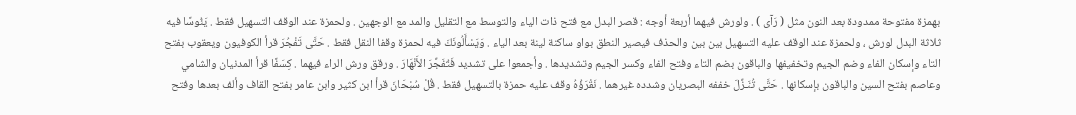بهمزة مفتوحة ممدودة بعد النون مثل ( رَآى ) . ولورش فيهما أربعة أوجه : قصر البدل مع فتح ذات الياء والتوسط مع التقليل والمد مع الوجهين . ولحمزة عند الوقف التسهيل فقط . يَئُوسًا فيه ثلاثة البدل لورش ، ولحمزة عند الوقف عليه التسهيل بين بين والحذف فيصير النطق بواو ساكنة لينة بعد الياء . وَيَسْأَلُونَكَ فيه لحمزة وقفا النقل فقط . حَتَّى تَفْجُرَ قرأ الكوفيون ويعقوب بفتح التاء وإسكان الفاء وضم الجيم وتخفيفها والباقون بضم التاء وفتح الفاء وكسر الجيم وتشديدها . وأجمعوا على تشديد فَتُفَجِّرَ الأَنْهَارَ . ورقق ورش الراء فيهما . كِسَفًا قرأ المدنيان والشامي وعاصم بفتح السين والباقون بإسكانها . حَتَّى تُنَـزِّلَ خففه البصريان وشدده غيرهما . نَقْرَؤُهُ وقف عليه حمزة بالتسهيل فقط . قُلْ سُبْحَانَ قرأ ابن كثير وابن عامر بفتح القاف وألف بعدها وفتح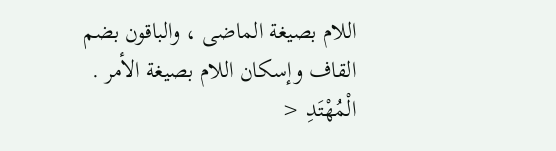اللام بصيغة الماضى ، والباقون بضم القاف وإسكان اللام بصيغة الأمر . الْمُهْتَدِ <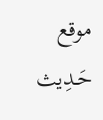موقع حَـدِيث